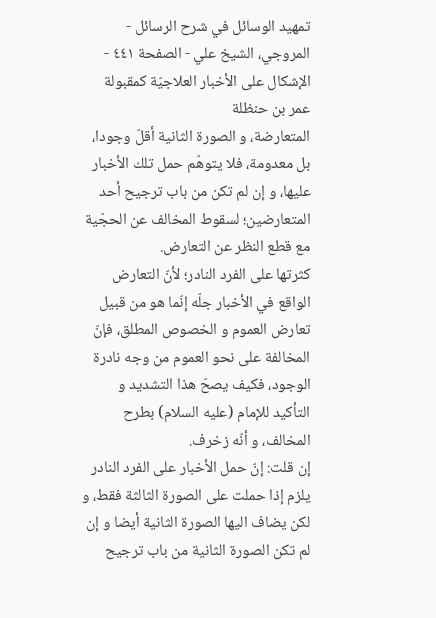تمهيد الوسائل في شرح الرسائل - المروجي، الشيخ علي - الصفحة ٤٤١ - الإشكال على الأخبار العلاجيّة كمقبولة عمر بن حنظلة
المتعارضة، و الصورة الثانية أقلّ وجودا، بل معدومة، فلا يتوهّم حمل تلك الأخبار عليها، و إن لم تكن من باب ترجيح أحد المتعارضين؛ لسقوط المخالف عن الحجّية مع قطع النظر عن التعارض.
كثرتها على الفرد النادر؛ لأنّ التعارض الواقع في الأخبار جلّه إنّما هو من قبيل تعارض العموم و الخصوص المطلق، فإنّ المخالفة على نحو العموم من وجه نادرة الوجود، فكيف يصحّ هذا التشديد و التأكيد للإمام (عليه السلام) بطرح المخالف، و أنّه زخرف.
إن قلت: إنّ حمل الأخبار على الفرد النادر يلزم إذا حملت على الصورة الثالثة فقط، و لكن يضاف اليها الصورة الثانية أيضا و إن لم تكن الصورة الثانية من باب ترجيح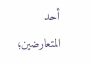أحد المتعارضين؛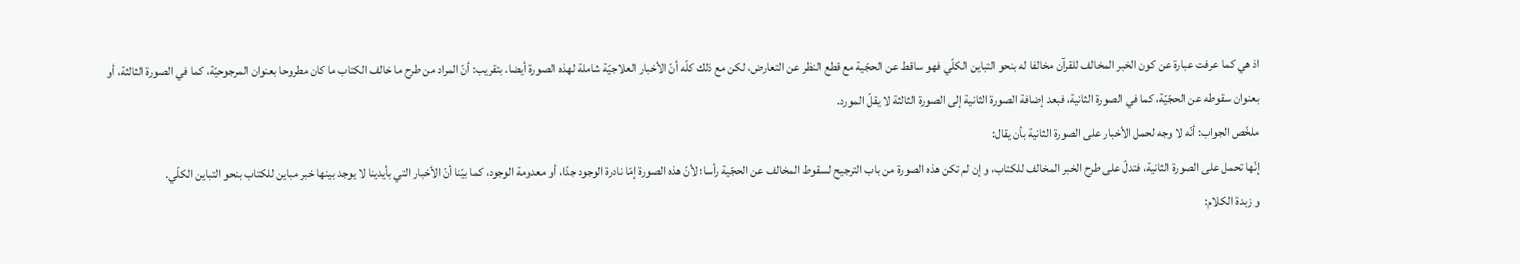اذ هي كما عرفت عبارة عن كون الخبر المخالف للقرآن مخالفا له بنحو التباين الكلّي فهو ساقط عن الحجّية مع قطع النظر عن التعارض، لكن مع ذلك كلّه أنّ الأخبار العلاجيّة شاملة لهذه الصورة أيضا. بتقريب: أنّ المراد من طرح ما خالف الكتاب ما كان مطروحا بعنوان المرجوحيّة، كما في الصورة الثالثة، أو بعنوان سقوطه عن الحجّيّة، كما في الصورة الثانية، فبعد إضافة الصورة الثانية إلى الصورة الثالثة لا يقلّ المورد.
ملخّص الجواب: أنّه لا وجه لحمل الأخبار على الصورة الثانية بأن يقال:
إنّها تحمل على الصورة الثانية، فتدلّ على طرح الخبر المخالف للكتاب، و إن لم تكن هذه الصورة من باب الترجيح لسقوط المخالف عن الحجّية رأسا؛ لأنّ هذه الصورة إمّا نادرة الوجود جدّا، أو معدومة الوجود، كما بيّنا أنّ الأخبار التي بأيدينا لا يوجد بينها خبر مباين للكتاب بنحو التباين الكلّي.
و زبدة الكلام: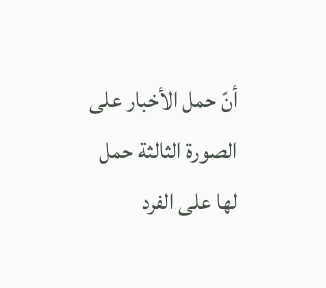أنّ حمل الأخبار على الصورة الثالثة حمل لها على الفرد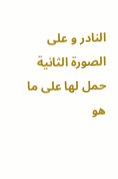النادر و على الصورة الثانية حمل لها على ما هو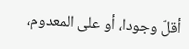أقلّ وجودا، أو على المعدوم،